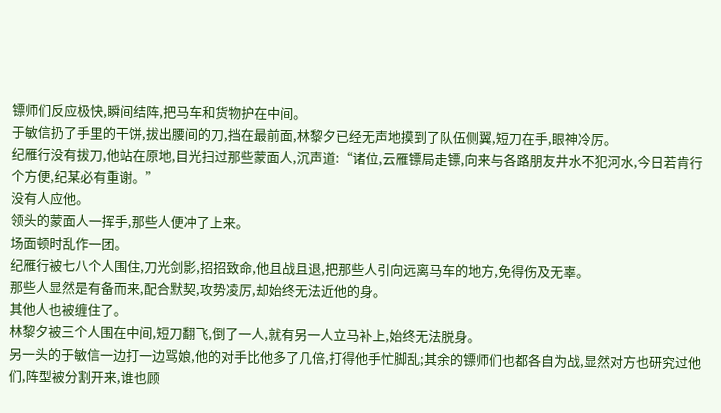镖师们反应极快,瞬间结阵,把马车和货物护在中间。
于敏信扔了手里的干饼,拔出腰间的刀,挡在最前面,林黎夕已经无声地摸到了队伍侧翼,短刀在手,眼神冷厉。
纪雁行没有拔刀,他站在原地,目光扫过那些蒙面人,沉声道:“诸位,云雁镖局走镖,向来与各路朋友井水不犯河水,今日若肯行个方便,纪某必有重谢。”
没有人应他。
领头的蒙面人一挥手,那些人便冲了上来。
场面顿时乱作一团。
纪雁行被七八个人围住,刀光剑影,招招致命,他且战且退,把那些人引向远离马车的地方,免得伤及无辜。
那些人显然是有备而来,配合默契,攻势凌厉,却始终无法近他的身。
其他人也被缠住了。
林黎夕被三个人围在中间,短刀翻飞,倒了一人,就有另一人立马补上,始终无法脱身。
另一头的于敏信一边打一边骂娘,他的对手比他多了几倍,打得他手忙脚乱;其余的镖师们也都各自为战,显然对方也研究过他们,阵型被分割开来,谁也顾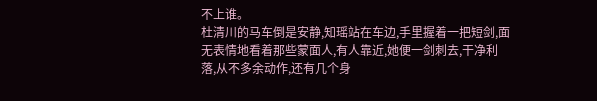不上谁。
杜清川的马车倒是安静,知瑶站在车边,手里握着一把短剑,面无表情地看着那些蒙面人,有人靠近,她便一剑刺去,干净利落,从不多余动作,还有几个身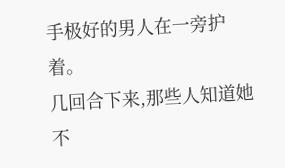手极好的男人在一旁护着。
几回合下来,那些人知道她不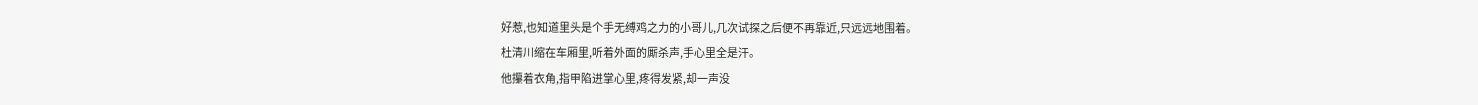好惹,也知道里头是个手无缚鸡之力的小哥儿,几次试探之后便不再靠近,只远远地围着。
杜清川缩在车厢里,听着外面的厮杀声,手心里全是汗。
他攥着衣角,指甲陷进掌心里,疼得发紧,却一声没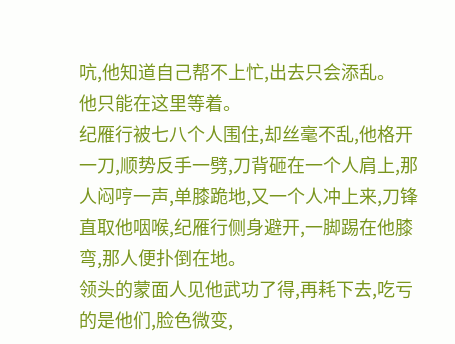吭,他知道自己帮不上忙,出去只会添乱。
他只能在这里等着。
纪雁行被七八个人围住,却丝毫不乱,他格开一刀,顺势反手一劈,刀背砸在一个人肩上,那人闷哼一声,单膝跪地,又一个人冲上来,刀锋直取他咽喉,纪雁行侧身避开,一脚踢在他膝弯,那人便扑倒在地。
领头的蒙面人见他武功了得,再耗下去,吃亏的是他们,脸色微变,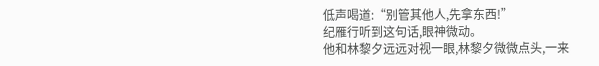低声喝道:“别管其他人,先拿东西!”
纪雁行听到这句话,眼神微动。
他和林黎夕远远对视一眼,林黎夕微微点头,一来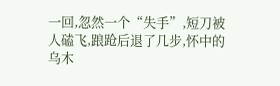一回,忽然一个“失手”,短刀被人磕飞,踉跄后退了几步,怀中的乌木